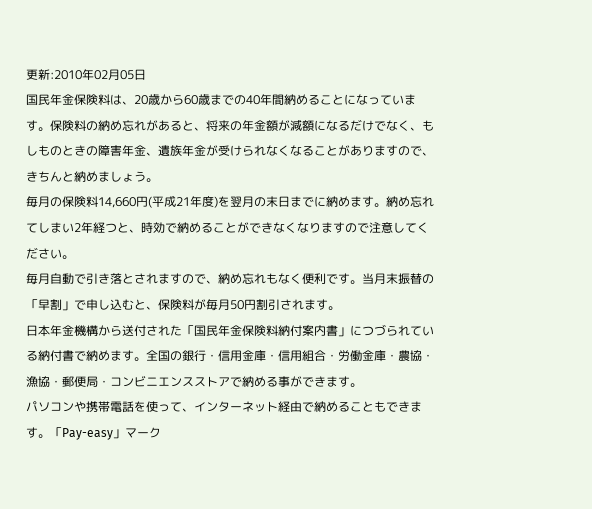更新:2010年02月05日
国民年金保険料は、20歳から60歳までの40年間納めることになっています。保険料の納め忘れがあると、将来の年金額が減額になるだけでなく、もしものときの障害年金、遺族年金が受けられなくなることがありますので、きちんと納めましょう。
毎月の保険料14,660円(平成21年度)を翌月の末日までに納めます。納め忘れてしまい2年経つと、時効で納めることができなくなりますので注意してください。
毎月自動で引き落とされますので、納め忘れもなく便利です。当月末振替の「早割」で申し込むと、保険料が毎月50円割引されます。
日本年金機構から送付された「国民年金保険料納付案内書」につづられている納付書で納めます。全国の銀行・信用金庫・信用組合・労働金庫・農協・漁協・郵便局・コンビニエンスストアで納める事ができます。
パソコンや携帯電話を使って、インターネット経由で納めることもできます。「Pay-easy」マーク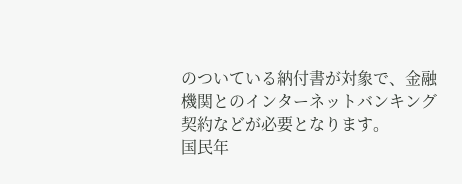のついている納付書が対象で、金融機関とのインターネットバンキング契約などが必要となります。
国民年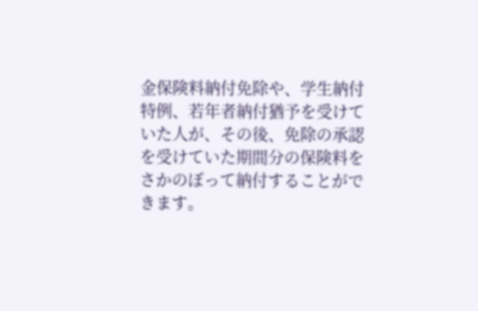金保険料納付免除や、学生納付特例、若年者納付猶予を受けていた人が、その後、免除の承認を受けていた期間分の保険料をさかのぼって納付することができます。